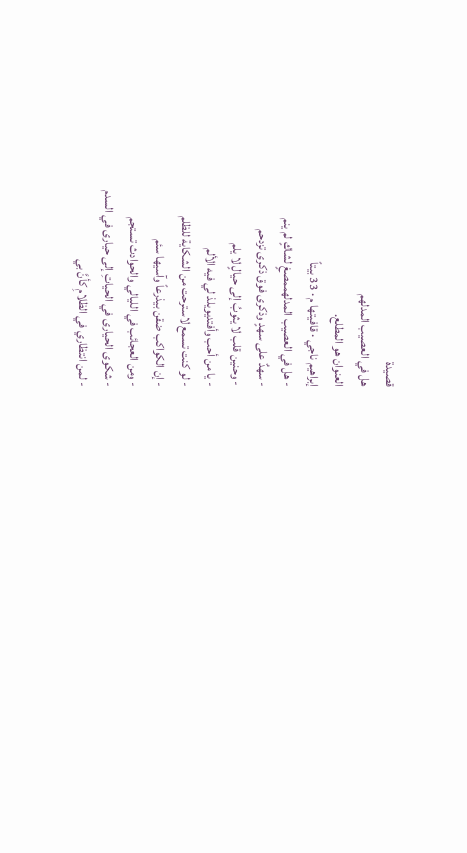قصيدة
هل في العصيب المدلهم
العنوان هو المطلع.
إبراهيم ناجي · قافيتها م · 33 بيتاً
- هل في العصيب المدلهممصغٍ لشاكٍ لم ينم
- سهدٌ على سهدٍ وذكرى فوق ذكرى تزدحم
- وحنين قلب لا يثوبُ إلى حيالٍ لا يلم
- يا من أحب وأفتديويلذ لي فيه الألم
- لو كنت تسمع لاسترحت من الشكاية للظلم
- إن الكواكب ضقن بيذرعاً وآسيها سئم
- ومن العجائب في الليالي والحوادث تستجم
- شكوى الحيارى في الحياتِ إلى حيارى في السدم
- لمن انتظاري في الظلامِ كأنَّ بي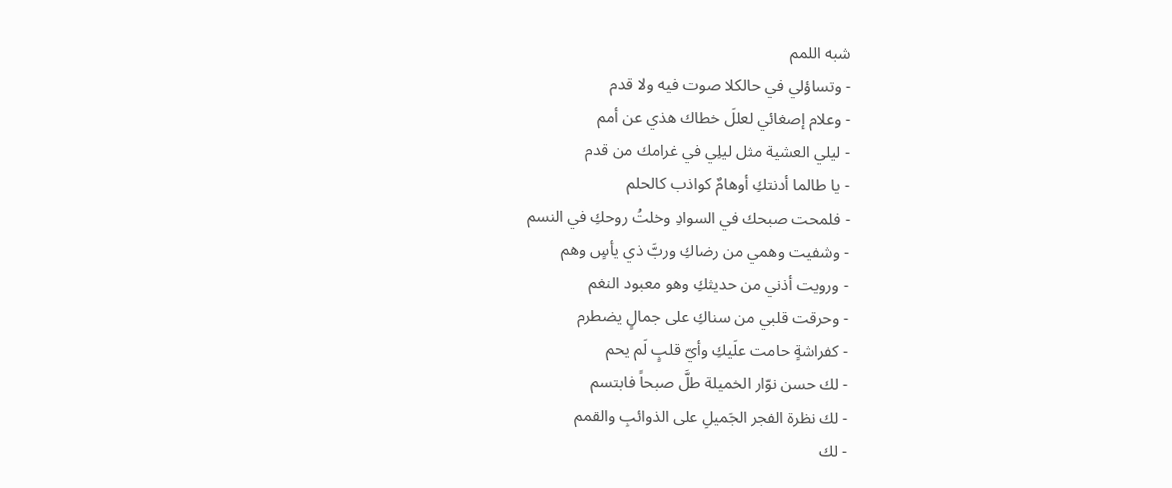شبه اللمم
- وتساؤلي في حالكلا صوت فيه ولا قدم
- وعلام إصغائي لعللَ خطاك هذي عن أمم
- ليلي العشية مثل ليلِي في غرامك من قدم
- يا طالما أدنتكِ أوهامٌ كواذب كالحلم
- فلمحت صبحك في السوادِ وخلتُ روحكِ في النسم
- وشفيت وهمي من رضاكِ وربَّ ذي يأسٍ وهم
- ورويت أذني من حديثكِ وهو معبود النغم
- وحرقت قلبي من سناكِ على جمالٍ يضطرم
- كفراشةٍ حامت علَيكِ وأيّ قلبٍ لَم يحم
- لك حسن نوّار الخميلة طلَّ صبحاً فابتسم
- لك نظرة الفجر الجَميلِ على الذوائبِ والقمم
- لك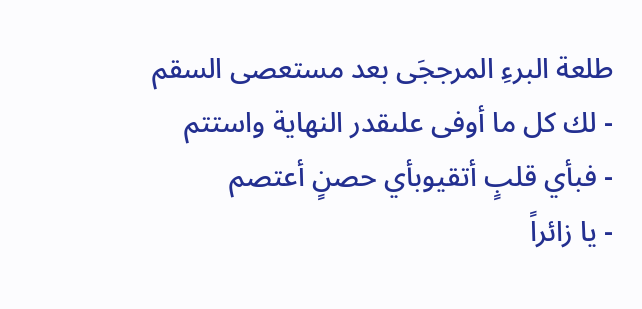طلعة البرءِ المرججَى بعد مستعصى السقم
- لك كل ما أوفى علىقدر النهاية واستتم
- فبأي قلبٍ أتقيوبأي حصنٍ أعتصم
- يا زائراً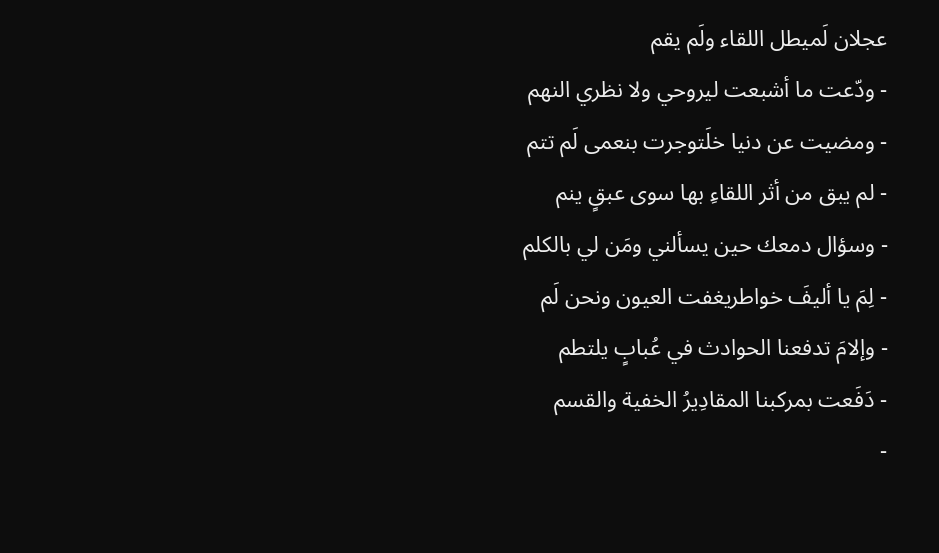عجلان لَميطل اللقاء ولَم يقم
- ودّعت ما أشبعت ليروحي ولا نظري النهم
- ومضيت عن دنيا خلَتوجرت بنعمى لَم تتم
- لم يبق من أثر اللقاءِ بها سوى عبقٍ ينم
- وسؤال دمعك حين يسألني ومَن لي بالكلم
- لِمَ يا أليفَ خواطريغفت العيون ونحن لَم
- وإلامَ تدفعنا الحوادث في عُبابٍ يلتطم
- دَفَعت بمركبنا المقادِيرُ الخفية والقسم
-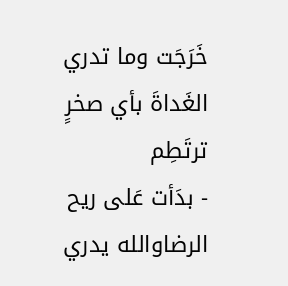خَرَجَت وما تدري الغَداةَ بأي صخرٍ ترتَطِم
- بدَأت عَلى ريح الرضاوالله يدري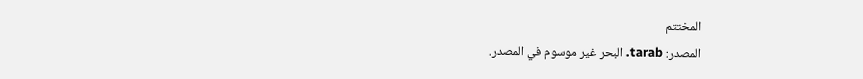المختتم
المصدر: tarab. البحر غير موسوم في المصدر.